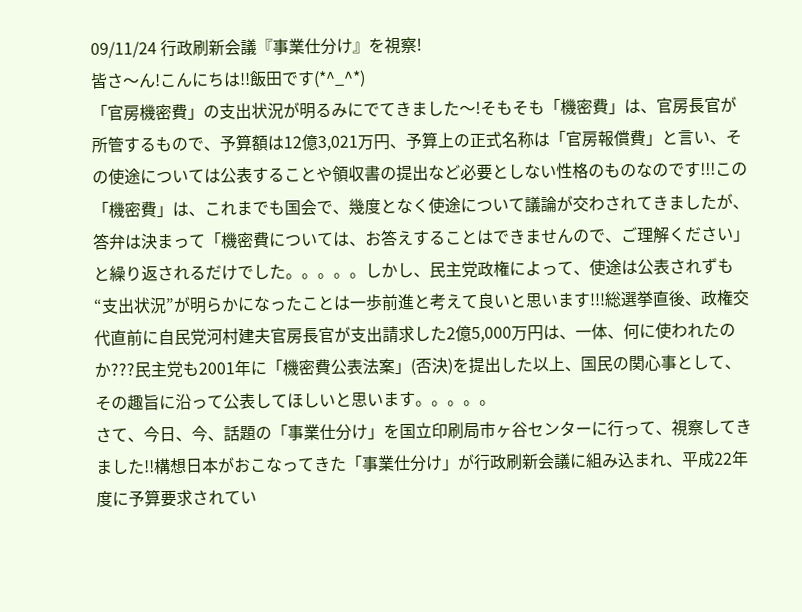09/11/24 行政刷新会議『事業仕分け』を視察!
皆さ〜ん!こんにちは!!飯田です(*^_^*)
「官房機密費」の支出状況が明るみにでてきました〜!そもそも「機密費」は、官房長官が所管するもので、予算額は12億3,021万円、予算上の正式名称は「官房報償費」と言い、その使途については公表することや領収書の提出など必要としない性格のものなのです!!!この「機密費」は、これまでも国会で、幾度となく使途について議論が交わされてきましたが、答弁は決まって「機密費については、お答えすることはできませんので、ご理解ください」と繰り返されるだけでした。。。。。しかし、民主党政権によって、使途は公表されずも“支出状況”が明らかになったことは一歩前進と考えて良いと思います!!!総選挙直後、政権交代直前に自民党河村建夫官房長官が支出請求した2億5,000万円は、一体、何に使われたのか???民主党も2001年に「機密費公表法案」(否決)を提出した以上、国民の関心事として、その趣旨に沿って公表してほしいと思います。。。。。
さて、今日、今、話題の「事業仕分け」を国立印刷局市ヶ谷センターに行って、視察してきました!!構想日本がおこなってきた「事業仕分け」が行政刷新会議に組み込まれ、平成22年度に予算要求されてい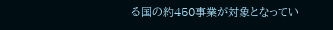る国の約450事業が対象となってい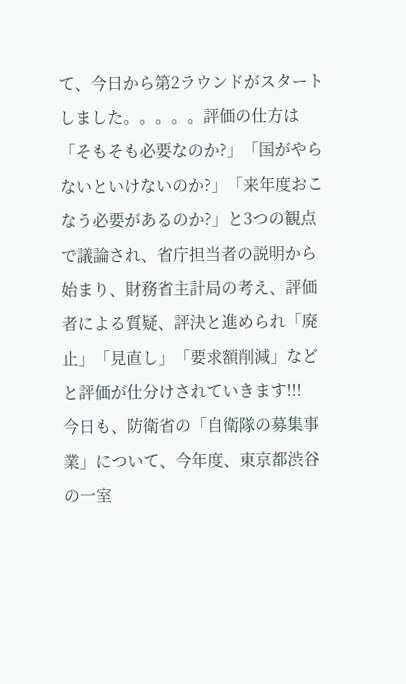て、今日から第2ラウンドがスタートしました。。。。。評価の仕方は「そもそも必要なのか?」「国がやらないといけないのか?」「来年度おこなう必要があるのか?」と3つの観点で議論され、省庁担当者の説明から始まり、財務省主計局の考え、評価者による質疑、評決と進められ「廃止」「見直し」「要求額削減」などと評価が仕分けされていきます!!!
今日も、防衛省の「自衛隊の募集事業」について、今年度、東京都渋谷の一室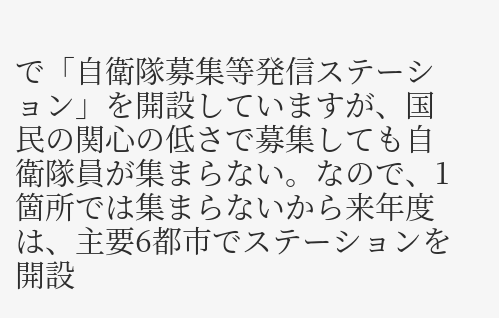で「自衛隊募集等発信ステーション」を開設していますが、国民の関心の低さで募集しても自衛隊員が集まらない。なので、1箇所では集まらないから来年度は、主要6都市でステーションを開設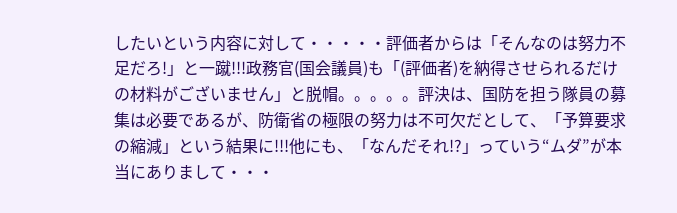したいという内容に対して・・・・・評価者からは「そんなのは努力不足だろ!」と一蹴!!!政務官(国会議員)も「(評価者)を納得させられるだけの材料がございません」と脱帽。。。。。評決は、国防を担う隊員の募集は必要であるが、防衛省の極限の努力は不可欠だとして、「予算要求の縮減」という結果に!!!他にも、「なんだそれ!?」っていう“ムダ”が本当にありまして・・・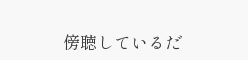傍聴しているだ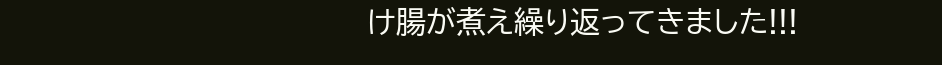け腸が煮え繰り返ってきました!!!